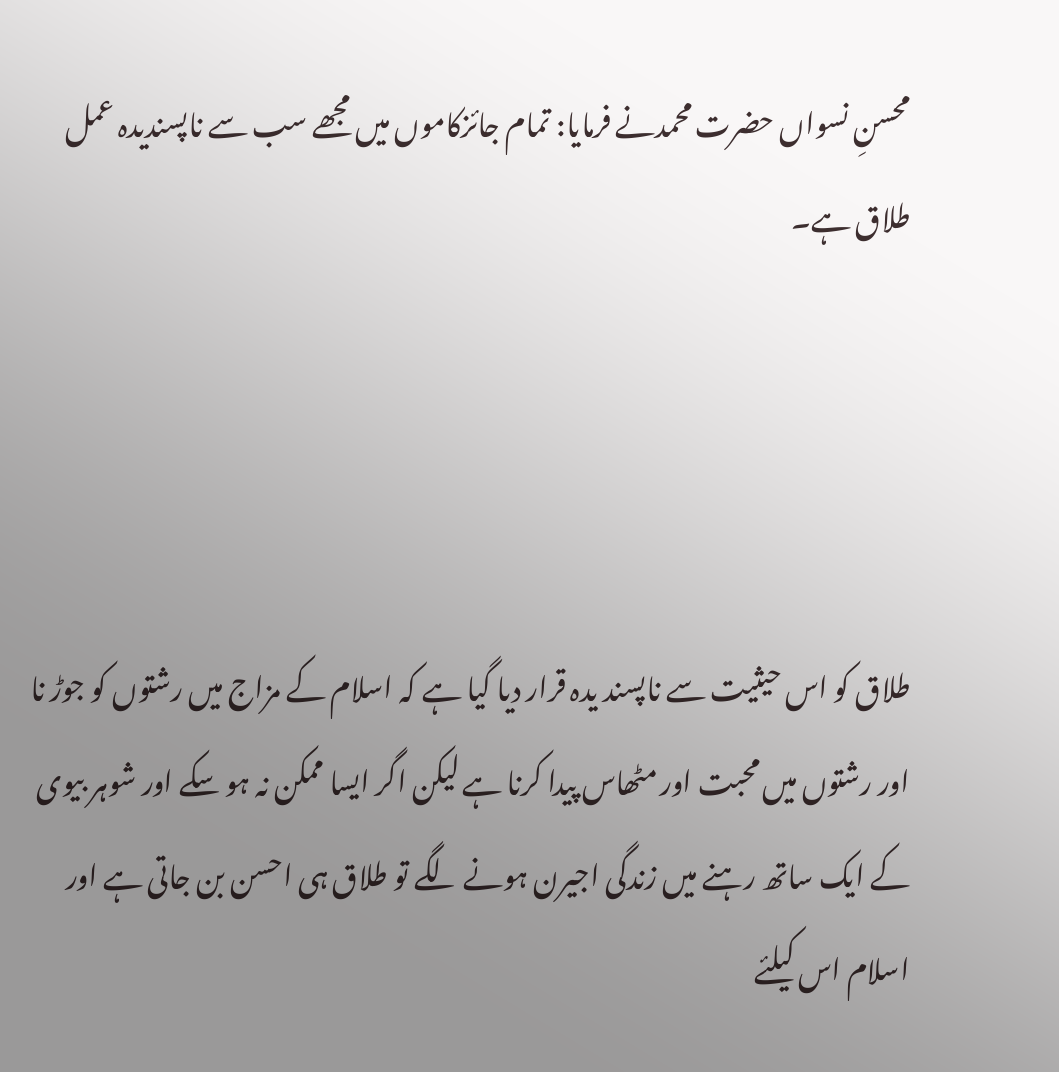محسنِ نسواں حضرت محمدنے فرمایا: تمام جائزکاموں میں مجھے سب سے ناپسندیدہ عمل طلاق ہے۔




طلاق کو اس حیثیت سے ناپسند یدہ قرار دیا گیا ہے کہ اسلام کے مزاج میں رشتوں کو جوڑ نا اور رشتوں میں محبت اور مٹھاس پیدا کرنا ہے لیکن اگر ایسا ممکن نہ ہو سکے اور شوہر بیوی کے ایک ساتھ رہنے میں زندگی اجیرن ہونے لگے تو طلاق ہی احسن بن جاتی ہے اور اسلام اس کیلئے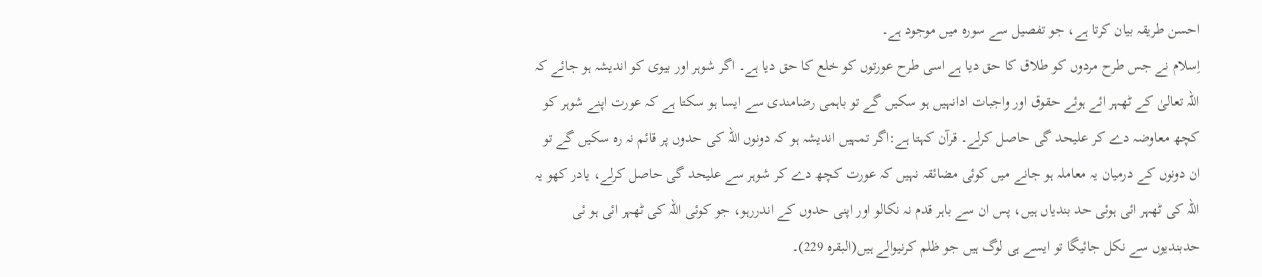احسن طریقہ بیان کرتا ہے، جو تفصیل سے سورہ میں موجود ہے۔
اِسلام نے جس طرح مردوں کو طلاق کا حق دیا ہے اسی طرح عورتوں کو خلع کا حق دیا ہے۔ اگر شوہر اور بیوی کو اندیشہ ہو جائے کہ اللہ تعالیٰ کے ٹھہر ائے ہوئے حقوق اور واجبات ادانہیں ہو سکیں گے تو باہمی رضامندی سے ایسا ہو سکتا ہے کہ عورت اپنے شوہر کو کچھ معاوضہ دے کر علیحد گی حاصل کرلے۔ قرآن کہتا ہے:اگر تمہیں اندیشہ ہو کہ دونوں اللہ کی حدوں پر قائم نہ رہ سکیں گے تو ان دونوں کے درمیان یہ معاملہ ہو جانے میں کوئی مضائقہ نہیں کہ عورت کچھ دے کر شوہر سے علیحد گی حاصل کرلے، یادر کھو یہ اللہ کی ٹھہر ائی ہوئی حد بندیاں ہیں، پس ان سے باہر قدم نہ نکالو اور اپنی حدوں کے اندررہو، جو کوئی اللہ کی ٹھہر ائی ہو ئی حدبندیوں سے نکل جائیگا تو ایسے ہی لوگ ہیں جو ظلم کرنیوالے ہیں(البقرہ 229)۔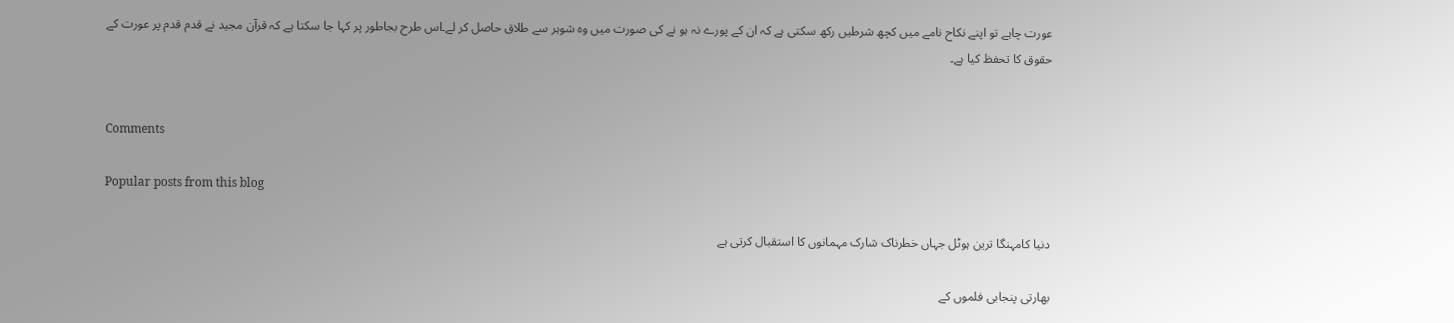عورت چاہے تو اپنے نکاح نامے میں کچھ شرطیں رکھ سکتی ہے کہ ان کے پورے نہ ہو نے کی صورت میں وہ شوہر سے طلاق حاصل کر لے۔اس طرح بجاطور پر کہا جا سکتا ہے کہ قرآن مجید نے قدم قدم پر عورت کے حقوق کا تحفظ کیا ہے۔


Comments

Popular posts from this blog

دنیا کامہنگا ترین ہوٹل جہاں خطرناک شارک مہمانوں کا استقبال کرتی ہے

بھارتی پنجابی فلموں کے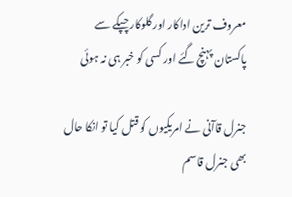معروف ترین اداکار اور گلوکار چپکے سے پاکستان پہنچ گئے اور کسی کو خبر ہی نہ ہوئی

جنرل قاآنی نے امریکیوں کو قتل کیا تو انکا حال بھی جنرل قاسم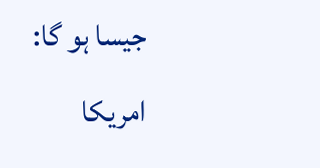جیسا ہو گا: امریکا